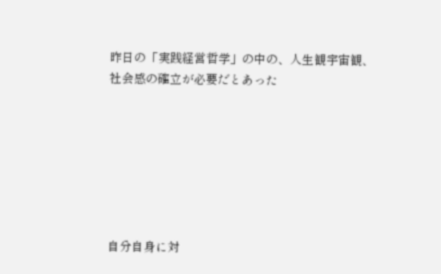昨日の「実践経営哲学」の中の、人生観宇宙観、社会感の確立が必要だとあった







自分自身に対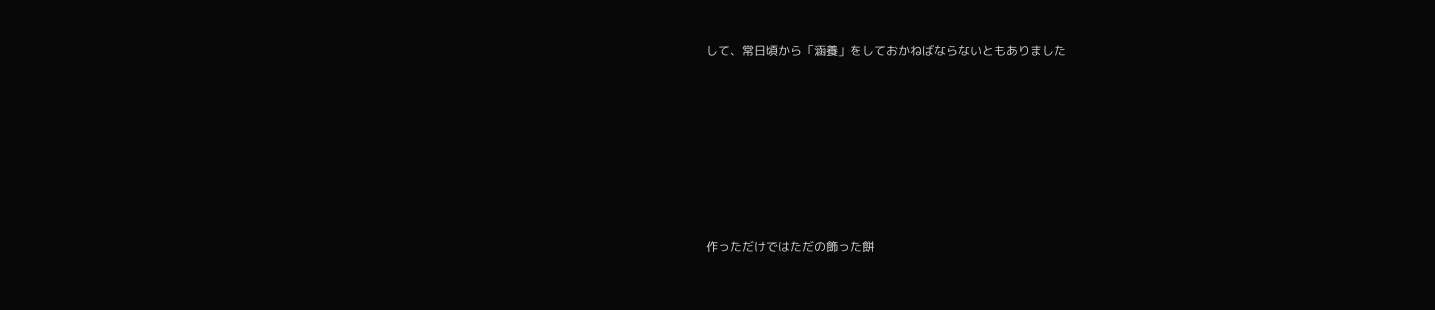して、常日頃から「涵養」をしておかねばならないともありました







作っただけではただの飾った餅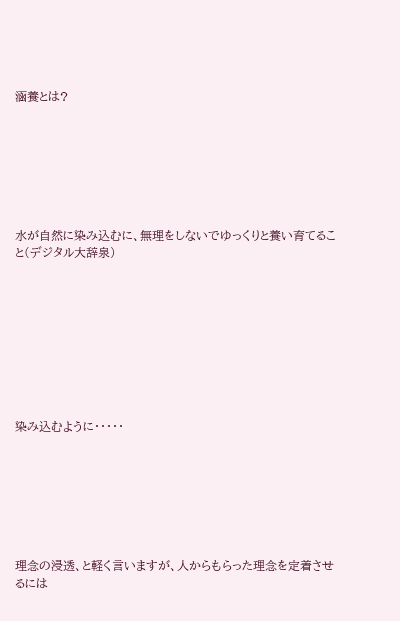涵養とは?







水が自然に染み込むに、無理をしないでゆっくりと養い育てること(デジタル大辞泉)









染み込むように・・・・・







理念の浸透、と軽く言いますが、人からもらった理念を定着させるには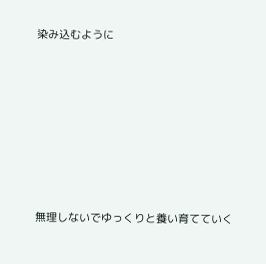染み込むように







無理しないでゆっくりと養い育てていく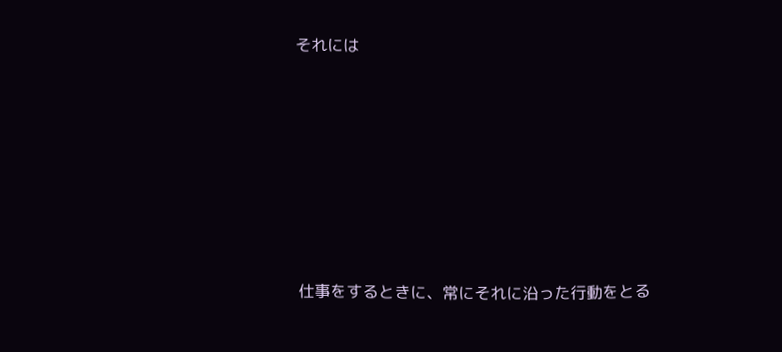それには







仕事をするときに、常にそれに沿った行動をとる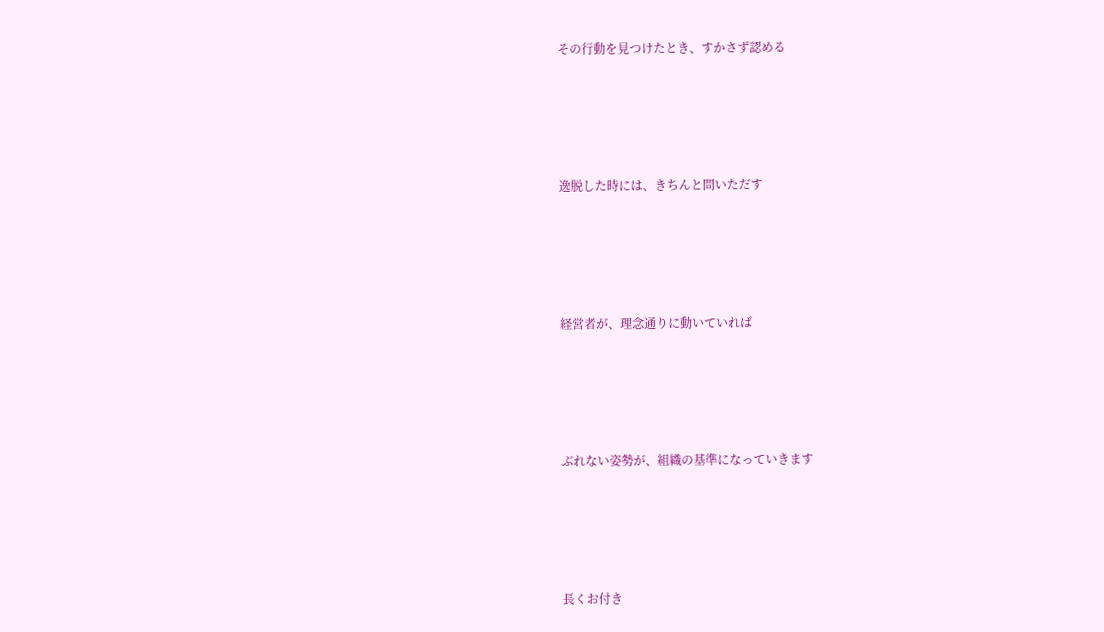その行動を見つけたとき、すかさず認める







逸脱した時には、きちんと問いただす







経営者が、理念通りに動いていれば







ぶれない姿勢が、組織の基準になっていきます







長くお付き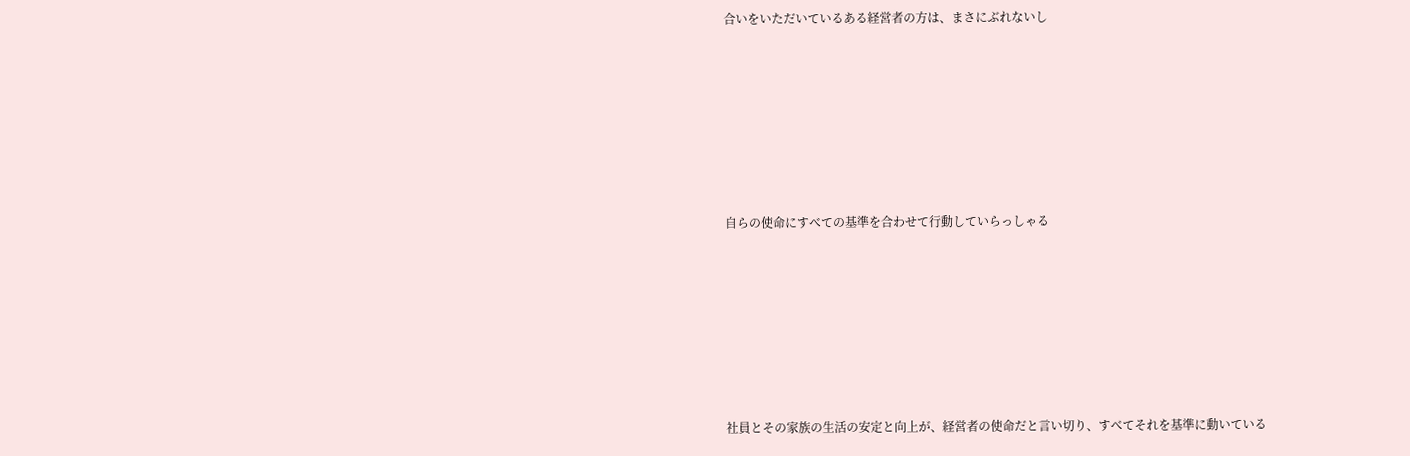合いをいただいているある経営者の方は、まさにぶれないし







自らの使命にすべての基準を合わせて行動していらっしゃる







社員とその家族の生活の安定と向上が、経営者の使命だと言い切り、すべてそれを基準に動いている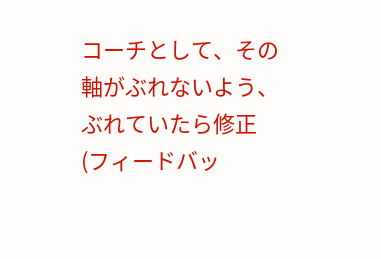コーチとして、その軸がぶれないよう、ぶれていたら修正(フィードバッ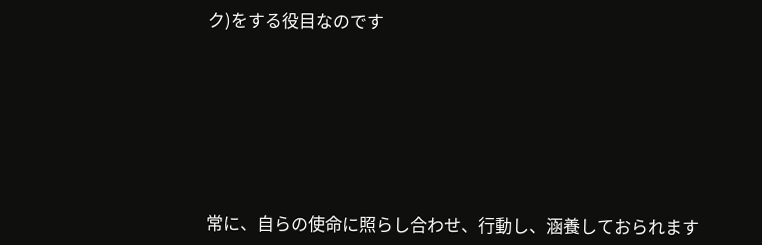ク)をする役目なのです







常に、自らの使命に照らし合わせ、行動し、涵養しておられます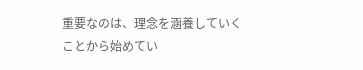重要なのは、理念を涵養していくことから始めてい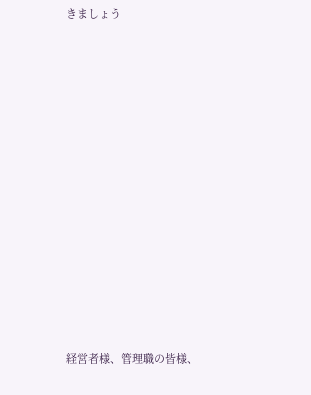きましょう















経営者様、管理職の皆様、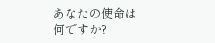あなたの使命は何ですか?